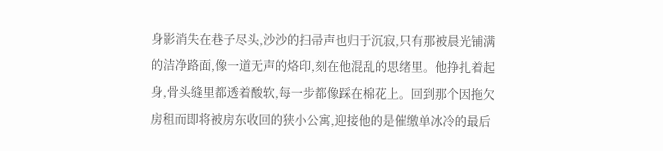身影消失在巷子尽头,沙沙的扫帚声也归于沉寂,只有那被晨光铺满的洁净路面,像一道无声的烙印,刻在他混乱的思绪里。他挣扎着起身,骨头缝里都透着酸软,每一步都像踩在棉花上。回到那个因拖欠房租而即将被房东收回的狭小公寓,迎接他的是催缴单冰冷的最后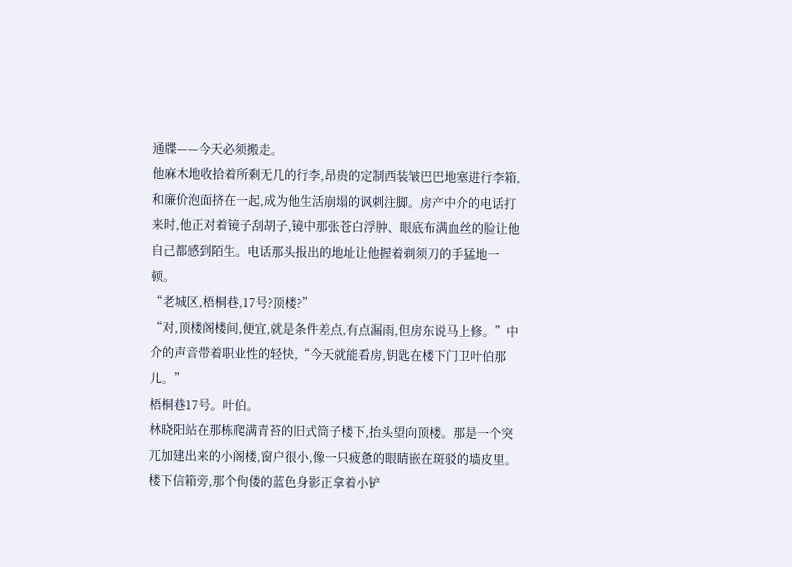通牒——今天必须搬走。
他麻木地收拾着所剩无几的行李,昂贵的定制西装皱巴巴地塞进行李箱,和廉价泡面挤在一起,成为他生活崩塌的讽刺注脚。房产中介的电话打来时,他正对着镜子刮胡子,镜中那张苍白浮肿、眼底布满血丝的脸让他自己都感到陌生。电话那头报出的地址让他握着剃须刀的手猛地一顿。
“老城区,梧桐巷,17号?顶楼?”
“对,顶楼阁楼间,便宜,就是条件差点,有点漏雨,但房东说马上修。”中介的声音带着职业性的轻快,“今天就能看房,钥匙在楼下门卫叶伯那儿。”
梧桐巷17号。叶伯。
林晓阳站在那栋爬满青苔的旧式筒子楼下,抬头望向顶楼。那是一个突兀加建出来的小阁楼,窗户很小,像一只疲惫的眼睛嵌在斑驳的墙皮里。楼下信箱旁,那个佝偻的蓝色身影正拿着小铲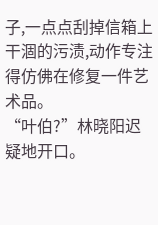子,一点点刮掉信箱上干涸的污渍,动作专注得仿佛在修复一件艺术品。
“叶伯?”林晓阳迟疑地开口。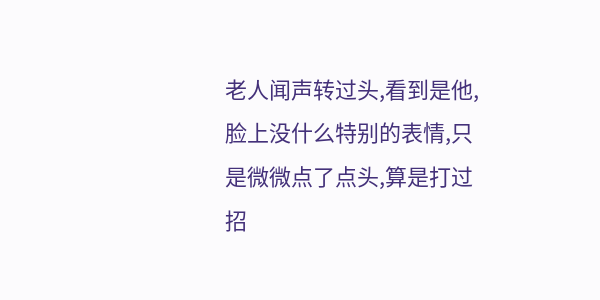老人闻声转过头,看到是他,脸上没什么特别的表情,只是微微点了点头,算是打过招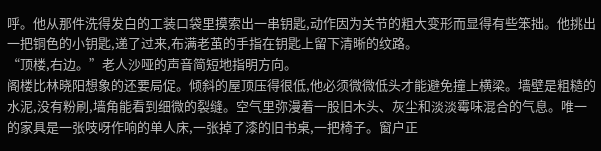呼。他从那件洗得发白的工装口袋里摸索出一串钥匙,动作因为关节的粗大变形而显得有些笨拙。他挑出一把铜色的小钥匙,递了过来,布满老茧的手指在钥匙上留下清晰的纹路。
“顶楼,右边。”老人沙哑的声音简短地指明方向。
阁楼比林晓阳想象的还要局促。倾斜的屋顶压得很低,他必须微微低头才能避免撞上横梁。墙壁是粗糙的水泥,没有粉刷,墙角能看到细微的裂缝。空气里弥漫着一股旧木头、灰尘和淡淡霉味混合的气息。唯一的家具是一张吱呀作响的单人床,一张掉了漆的旧书桌,一把椅子。窗户正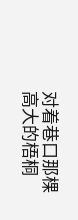对着巷口那棵高大的梧桐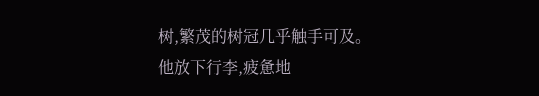树,繁茂的树冠几乎触手可及。
他放下行李,疲惫地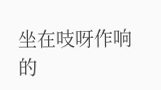坐在吱呀作响的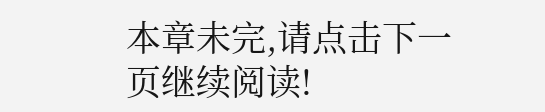本章未完,请点击下一页继续阅读!